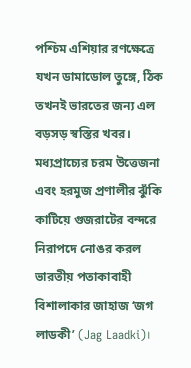পশ্চিম এশিয়ার রণক্ষেত্রে যখন ডামাডোল তুঙ্গে, ঠিক তখনই ভারতের জন্য এল বড়সড় স্বস্তির খবর। মধ্যপ্রাচ্যের চরম উত্তেজনা এবং হরমুজ প্রণালীর ঝুঁকি কাটিয়ে গুজরাটের বন্দরে নিরাপদে নোঙর করল ভারতীয় পতাকাবাহী বিশালাকার জাহাজ ‘জগ লাডকী’ (Jag Laadki)।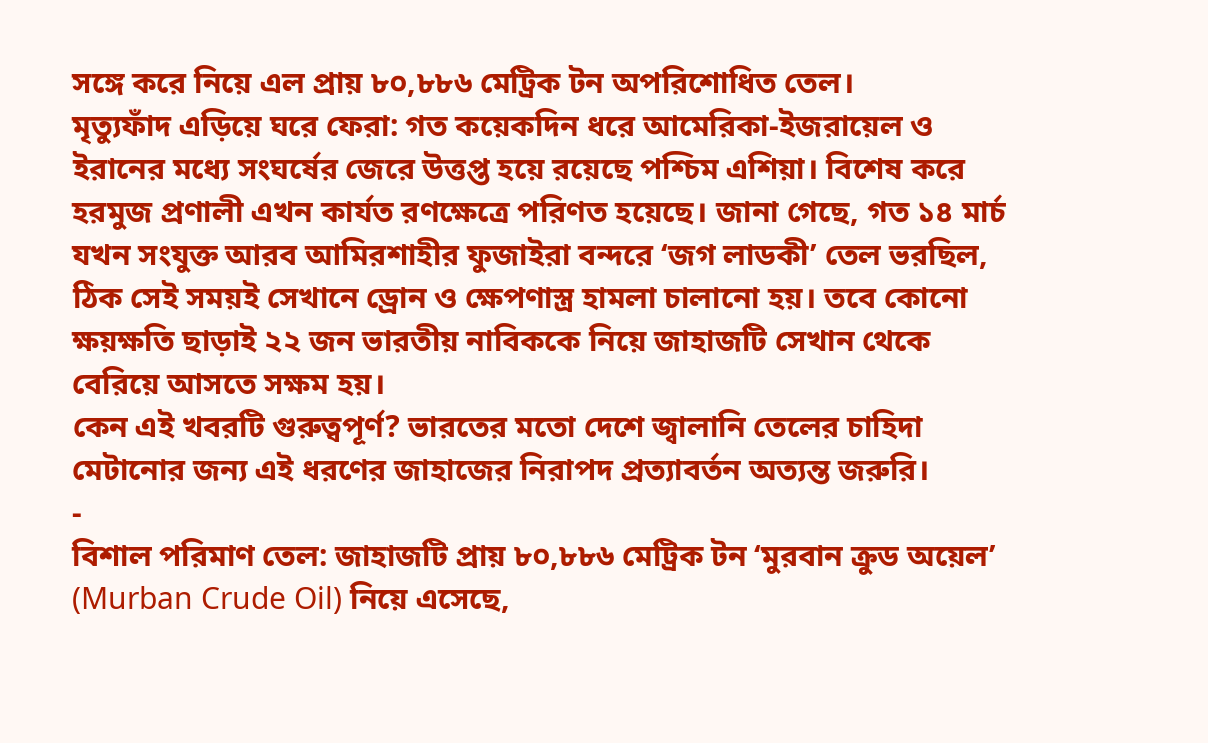সঙ্গে করে নিয়ে এল প্রায় ৮০,৮৮৬ মেট্রিক টন অপরিশোধিত তেল।
মৃত্যুফাঁদ এড়িয়ে ঘরে ফেরা: গত কয়েকদিন ধরে আমেরিকা-ইজরায়েল ও ইরানের মধ্যে সংঘর্ষের জেরে উত্তপ্ত হয়ে রয়েছে পশ্চিম এশিয়া। বিশেষ করে হরমুজ প্রণালী এখন কার্যত রণক্ষেত্রে পরিণত হয়েছে। জানা গেছে, গত ১৪ মার্চ যখন সংযুক্ত আরব আমিরশাহীর ফুজাইরা বন্দরে ‘জগ লাডকী’ তেল ভরছিল, ঠিক সেই সময়ই সেখানে ড্রোন ও ক্ষেপণাস্ত্র হামলা চালানো হয়। তবে কোনো ক্ষয়ক্ষতি ছাড়াই ২২ জন ভারতীয় নাবিককে নিয়ে জাহাজটি সেখান থেকে বেরিয়ে আসতে সক্ষম হয়।
কেন এই খবরটি গুরুত্বপূর্ণ? ভারতের মতো দেশে জ্বালানি তেলের চাহিদা মেটানোর জন্য এই ধরণের জাহাজের নিরাপদ প্রত্যাবর্তন অত্যন্ত জরুরি।
-
বিশাল পরিমাণ তেল: জাহাজটি প্রায় ৮০,৮৮৬ মেট্রিক টন ‘মুরবান ক্রুড অয়েল’ (Murban Crude Oil) নিয়ে এসেছে,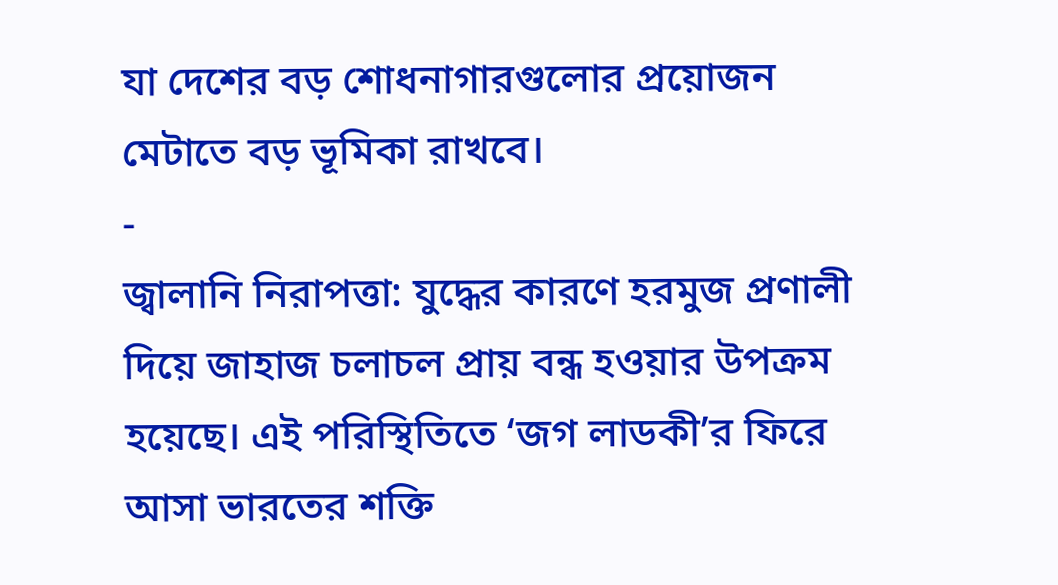যা দেশের বড় শোধনাগারগুলোর প্রয়োজন মেটাতে বড় ভূমিকা রাখবে।
-
জ্বালানি নিরাপত্তা: যুদ্ধের কারণে হরমুজ প্রণালী দিয়ে জাহাজ চলাচল প্রায় বন্ধ হওয়ার উপক্রম হয়েছে। এই পরিস্থিতিতে ‘জগ লাডকী’র ফিরে আসা ভারতের শক্তি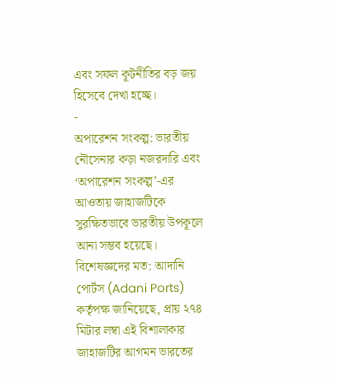এবং সফল কূটনীতির বড় জয় হিসেবে দেখা হচ্ছে।
-
অপারেশন সংকল্প: ভারতীয় নৌসেনার কড়া নজরদারি এবং ‘অপারেশন সংকল্প’-এর আওতায় জাহাজটিকে সুরক্ষিতভাবে ভারতীয় উপকূলে আনা সম্ভব হয়েছে।
বিশেষজ্ঞদের মত: আদানি পোর্টস (Adani Ports) কর্তৃপক্ষ জানিয়েছে, প্রায় ২৭৪ মিটার লম্বা এই বিশালাকার জাহাজটির আগমন ভারতের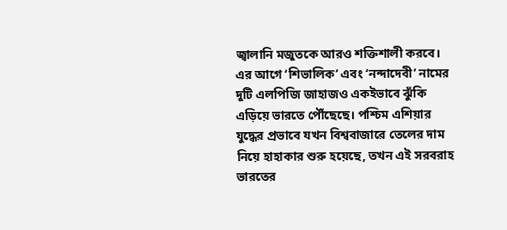জ্বালানি মজুতকে আরও শক্তিশালী করবে। এর আগে ‘শিভালিক’ এবং ‘নন্দাদেবী’ নামের দুটি এলপিজি জাহাজও একইভাবে ঝুঁকি এড়িয়ে ভারতে পৌঁছেছে। পশ্চিম এশিয়ার যুদ্ধের প্রভাবে যখন বিশ্ববাজারে তেলের দাম নিয়ে হাহাকার শুরু হয়েছে, তখন এই সরবরাহ ভারতের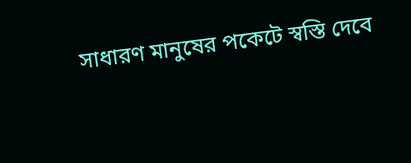সাধারণ মানুষের পকেটে স্বস্তি দেবে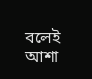বলেই আশা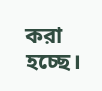করা হচ্ছে।